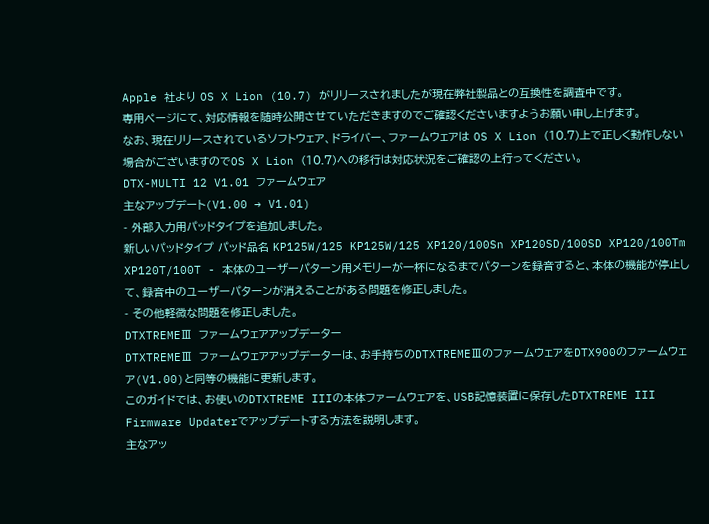Apple 社より OS X Lion (10.7) がリリースされましたが現在弊社製品との互換性を調査中です。
専用ページにて、対応情報を随時公開させていただきますのでご確認くださいますようお願い申し上げます。
なお、現在リリースされているソフトウェア、ドライバー、ファームウェアは OS X Lion (10.7)上で正しく動作しない場合がございますのでOS X Lion (10.7)への移行は対応状況をご確認の上行ってください。
DTX-MULTI 12 V1.01 ファームウェア
主なアップデート(V1.00 → V1.01)
- 外部入力用パッドタイプを追加しました。
新しいパッドタイプ パッド品名 KP125W/125 KP125W/125 XP120/100Sn XP120SD/100SD XP120/100Tm XP120T/100T - 本体のユーザーパターン用メモリーが一杯になるまでパターンを録音すると、本体の機能が停止して、録音中のユーザーパターンが消えることがある問題を修正しました。
- その他軽微な問題を修正しました。
DTXTREMEⅢ ファームウェアアップデーター
DTXTREMEⅢ ファームウェアアップデーターは、お手持ちのDTXTREMEⅢのファームウェアをDTX900のファームウェア(V1.00)と同等の機能に更新します。
このガイドでは、お使いのDTXTREME IIIの本体ファームウェアを、USB記憶装置に保存したDTXTREME III Firmware Updaterでアップデートする方法を説明します。
主なアッ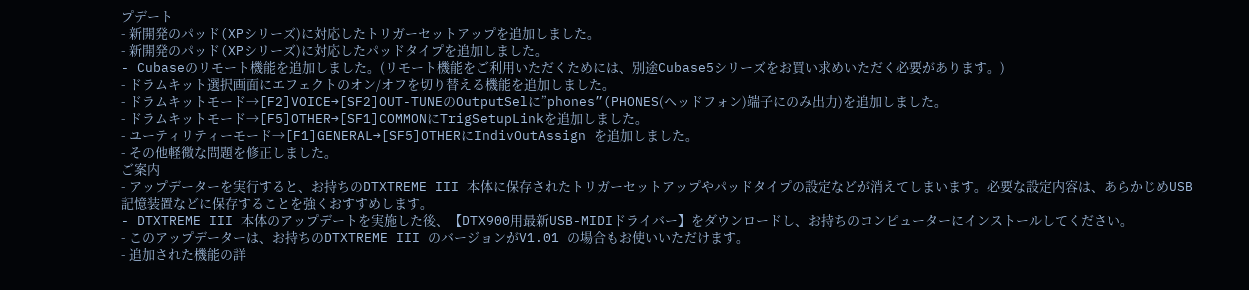プデート
- 新開発のパッド(XPシリーズ)に対応したトリガーセットアップを追加しました。
- 新開発のパッド(XPシリーズ)に対応したパッドタイプを追加しました。
- Cubaseのリモート機能を追加しました。(リモート機能をご利用いただくためには、別途Cubase5シリーズをお買い求めいただく必要があります。)
- ドラムキット選択画面にエフェクトのオン/オフを切り替える機能を追加しました。
- ドラムキットモード→[F2]VOICE→[SF2]OUT-TUNEのOutputSelに”phones”(PHONES(ヘッドフォン)端子にのみ出力)を追加しました。
- ドラムキットモード→[F5]OTHER→[SF1]COMMONにTrigSetupLinkを追加しました。
- ユーティリティーモード→[F1]GENERAL→[SF5]OTHERにIndivOutAssign を追加しました。
- その他軽微な問題を修正しました。
ご案内
- アップデーターを実行すると、お持ちのDTXTREME III 本体に保存されたトリガーセットアップやパッドタイプの設定などが消えてしまいます。必要な設定内容は、あらかじめUSB 記憶装置などに保存することを強くおすすめします。
- DTXTREME III 本体のアップデートを実施した後、【DTX900用最新USB-MIDIドライバー】をダウンロードし、お持ちのコンピューターにインストールしてください。
- このアップデーターは、お持ちのDTXTREME III のバージョンがV1.01 の場合もお使いいただけます。
- 追加された機能の詳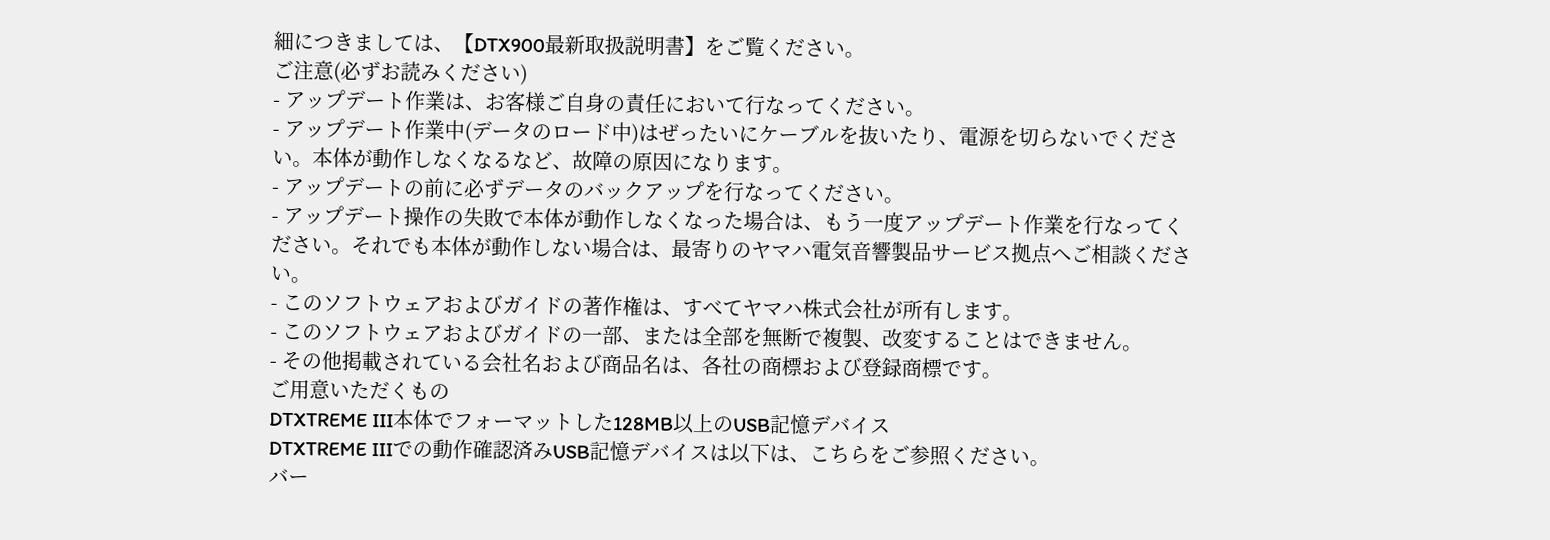細につきましては、【DTX900最新取扱説明書】をご覧ください。
ご注意(必ずお読みください)
- アップデート作業は、お客様ご自身の責任において行なってください。
- アップデート作業中(データのロード中)はぜったいにケーブルを抜いたり、電源を切らないでください。本体が動作しなくなるなど、故障の原因になります。
- アップデートの前に必ずデータのバックアップを行なってください。
- アップデート操作の失敗で本体が動作しなくなった場合は、もう一度アップデート作業を行なってください。それでも本体が動作しない場合は、最寄りのヤマハ電気音響製品サービス拠点へご相談ください。
- このソフトウェアおよびガイドの著作権は、すべてヤマハ株式会社が所有します。
- このソフトウェアおよびガイドの一部、または全部を無断で複製、改変することはできません。
- その他掲載されている会社名および商品名は、各社の商標および登録商標です。
ご用意いただくもの
DTXTREME III本体でフォーマットした128MB以上のUSB記憶デバイス
DTXTREME IIIでの動作確認済みUSB記憶デバイスは以下は、こちらをご参照ください。
バー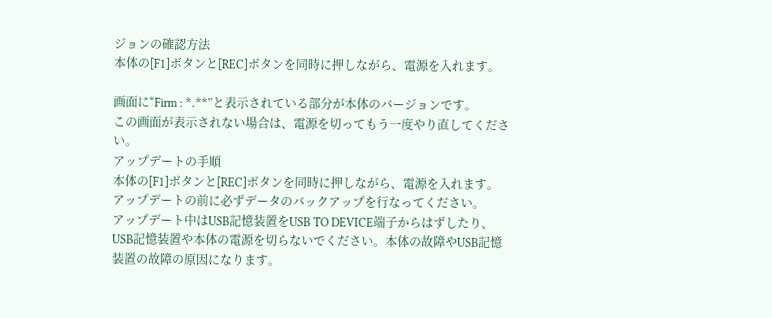ジョンの確認方法
本体の[F1]ボタンと[REC]ボタンを同時に押しながら、電源を入れます。

画面に“Firm : *.**”と表示されている部分が本体のバージョンです。
この画面が表示されない場合は、電源を切ってもう一度やり直してください。
アップデートの手順
本体の[F1]ボタンと[REC]ボタンを同時に押しながら、電源を入れます。
アップデートの前に必ずデータのバックアップを行なってください。
アップデート中はUSB記憶装置をUSB TO DEVICE端子からはずしたり、USB記憶装置や本体の電源を切らないでください。本体の故障やUSB記憶装置の故障の原因になります。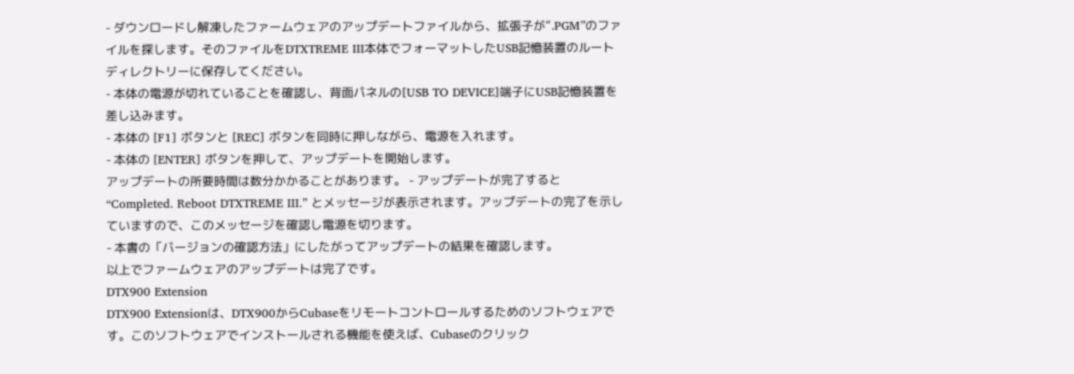- ダウンロードし解凍したファームウェアのアップデートファイルから、拡張子が”.PGM”のファイルを探します。そのファイルをDTXTREME III本体でフォーマットしたUSB記憶装置のルートディレクトリーに保存してください。
- 本体の電源が切れていることを確認し、背面パネルの[USB TO DEVICE]端子にUSB記憶装置を差し込みます。
- 本体の [F1] ボタンと [REC] ボタンを同時に押しながら、電源を入れます。
- 本体の [ENTER] ボタンを押して、アップデートを開始します。
アップデートの所要時間は数分かかることがあります。 - アップデートが完了すると“Completed. Reboot DTXTREME III.” とメッセージが表示されます。アップデートの完了を示していますので、このメッセージを確認し電源を切ります。
- 本書の「バージョンの確認方法」にしたがってアップデートの結果を確認します。
以上でファームウェアのアップデートは完了です。
DTX900 Extension
DTX900 Extensionは、DTX900からCubaseをリモートコントロールするためのソフトウェアです。このソフトウェアでインストールされる機能を使えば、Cubaseのクリック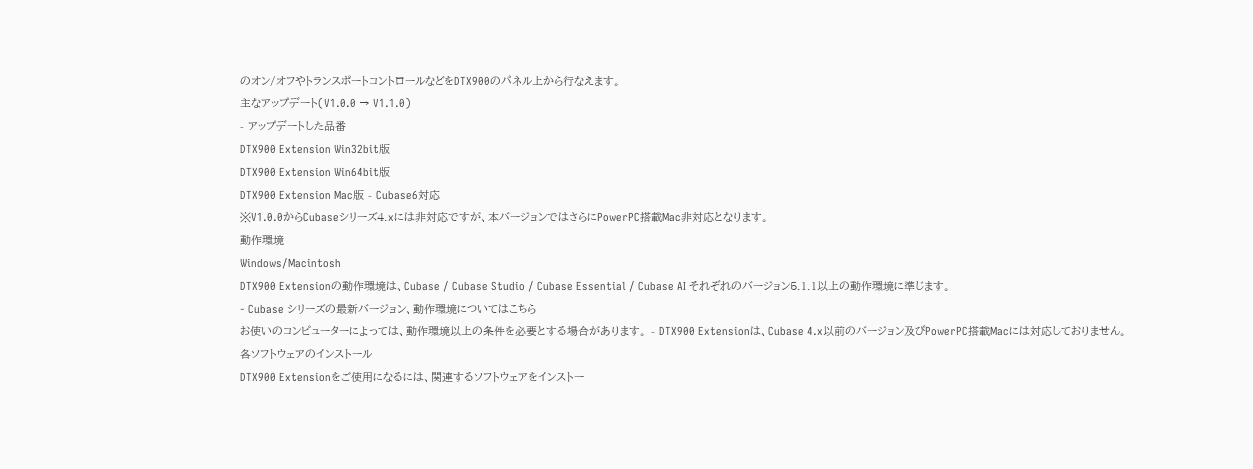のオン/オフやトランスポートコントロールなどをDTX900のパネル上から行なえます。
主なアップデート(V1.0.0 → V1.1.0)
- アップデートした品番
DTX900 Extension Win32bit版
DTX900 Extension Win64bit版
DTX900 Extension Mac版 - Cubase6対応
※V1.0.0からCubaseシリーズ4.xには非対応ですが、本バージョンではさらにPowerPC搭載Mac非対応となります。
動作環境
Windows/Macintosh
DTX900 Extensionの動作環境は、Cubase / Cubase Studio / Cubase Essential / Cubase AI それぞれのバージョン5.1.1以上の動作環境に準じます。
- Cubase シリーズの最新バージョン、動作環境についてはこちら
お使いのコンピューターによっては、動作環境以上の条件を必要とする場合があります。 - DTX900 Extensionは、Cubase 4.x以前のバージョン及びPowerPC搭載Macには対応しておりません。
各ソフトウェアのインストール
DTX900 Extensionをご使用になるには、関連するソフトウェアをインストー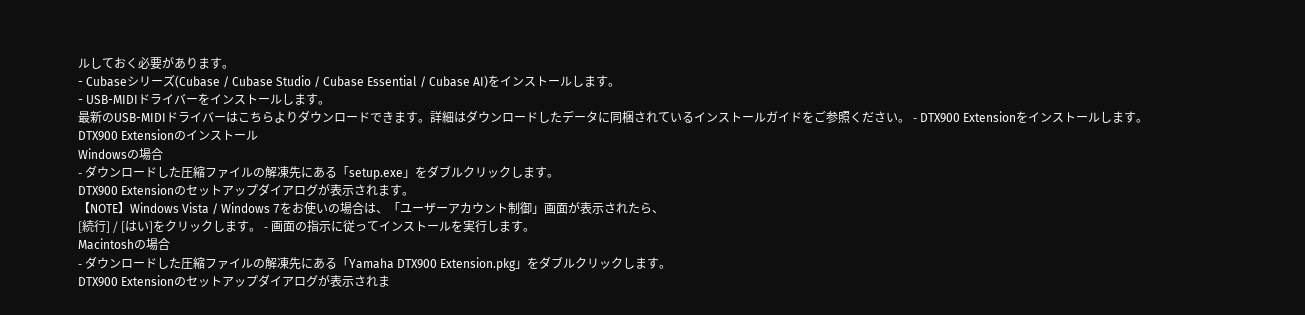ルしておく必要があります。
- Cubaseシリーズ(Cubase / Cubase Studio / Cubase Essential / Cubase AI)をインストールします。
- USB-MIDIドライバーをインストールします。
最新のUSB-MIDIドライバーはこちらよりダウンロードできます。詳細はダウンロードしたデータに同梱されているインストールガイドをご参照ください。 - DTX900 Extensionをインストールします。
DTX900 Extensionのインストール
Windowsの場合
- ダウンロードした圧縮ファイルの解凍先にある「setup.exe」をダブルクリックします。
DTX900 Extensionのセットアップダイアログが表示されます。
【NOTE】Windows Vista / Windows 7をお使いの場合は、「ユーザーアカウント制御」画面が表示されたら、
[続行] / [はい]をクリックします。 - 画面の指示に従ってインストールを実行します。
Macintoshの場合
- ダウンロードした圧縮ファイルの解凍先にある「Yamaha DTX900 Extension.pkg」をダブルクリックします。
DTX900 Extensionのセットアップダイアログが表示されま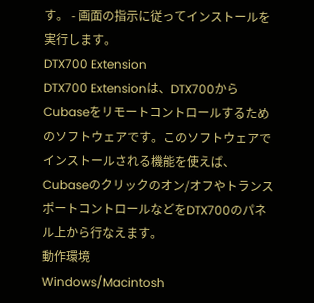す。 - 画面の指示に従ってインストールを実行します。
DTX700 Extension
DTX700 Extensionは、DTX700からCubaseをリモートコントロールするためのソフトウェアです。このソフトウェアでインストールされる機能を使えば、Cubaseのクリックのオン/オフやトランスポートコントロールなどをDTX700のパネル上から行なえます。
動作環境
Windows/Macintosh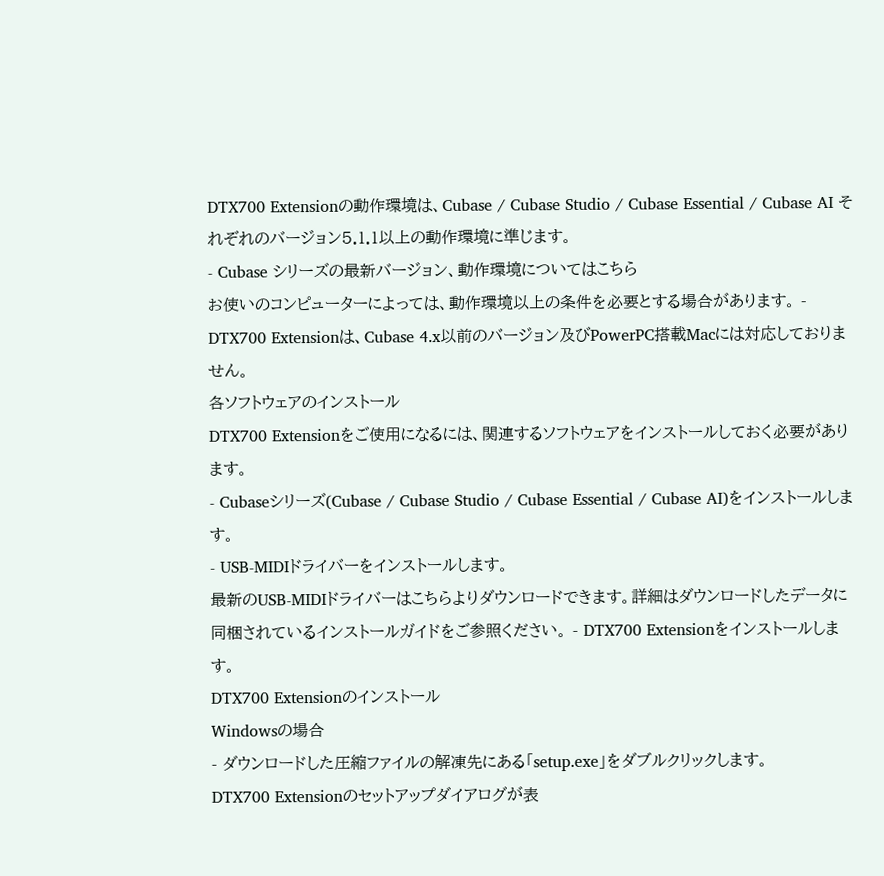DTX700 Extensionの動作環境は、Cubase / Cubase Studio / Cubase Essential / Cubase AI それぞれのバージョン5.1.1以上の動作環境に準じます。
- Cubase シリーズの最新バージョン、動作環境についてはこちら
お使いのコンピューターによっては、動作環境以上の条件を必要とする場合があります。 - DTX700 Extensionは、Cubase 4.x以前のバージョン及びPowerPC搭載Macには対応しておりません。
各ソフトウェアのインストール
DTX700 Extensionをご使用になるには、関連するソフトウェアをインストールしておく必要があります。
- Cubaseシリーズ(Cubase / Cubase Studio / Cubase Essential / Cubase AI)をインストールします。
- USB-MIDIドライバーをインストールします。
最新のUSB-MIDIドライバーはこちらよりダウンロードできます。詳細はダウンロードしたデータに同梱されているインストールガイドをご参照ください。 - DTX700 Extensionをインストールします。
DTX700 Extensionのインストール
Windowsの場合
- ダウンロードした圧縮ファイルの解凍先にある「setup.exe」をダブルクリックします。
DTX700 Extensionのセットアップダイアログが表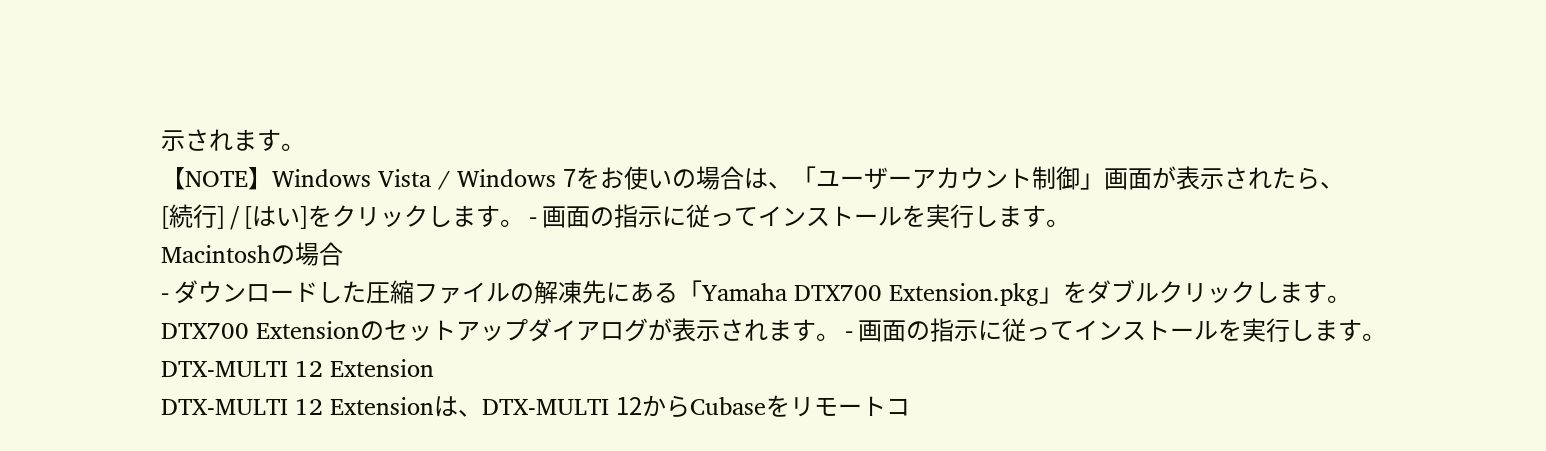示されます。
【NOTE】Windows Vista / Windows 7をお使いの場合は、「ユーザーアカウント制御」画面が表示されたら、
[続行] / [はい]をクリックします。 - 画面の指示に従ってインストールを実行します。
Macintoshの場合
- ダウンロードした圧縮ファイルの解凍先にある「Yamaha DTX700 Extension.pkg」をダブルクリックします。
DTX700 Extensionのセットアップダイアログが表示されます。 - 画面の指示に従ってインストールを実行します。
DTX-MULTI 12 Extension
DTX-MULTI 12 Extensionは、DTX-MULTI 12からCubaseをリモートコ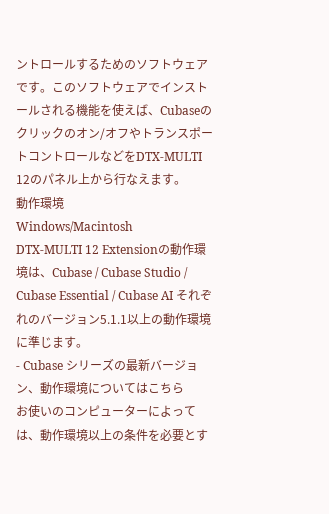ントロールするためのソフトウェアです。このソフトウェアでインストールされる機能を使えば、Cubaseのクリックのオン/オフやトランスポートコントロールなどをDTX-MULTI 12のパネル上から行なえます。
動作環境
Windows/Macintosh
DTX-MULTI 12 Extensionの動作環境は、Cubase / Cubase Studio / Cubase Essential / Cubase AI それぞれのバージョン5.1.1以上の動作環境に準じます。
- Cubase シリーズの最新バージョン、動作環境についてはこちら
お使いのコンピューターによっては、動作環境以上の条件を必要とす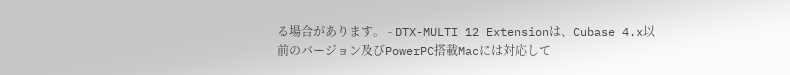る場合があります。 - DTX-MULTI 12 Extensionは、Cubase 4.x以前のバージョン及びPowerPC搭載Macには対応して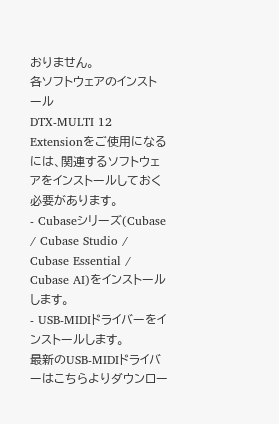おりません。
各ソフトウェアのインストール
DTX-MULTI 12 Extensionをご使用になるには、関連するソフトウェアをインストールしておく必要があります。
- Cubaseシリーズ(Cubase / Cubase Studio / Cubase Essential / Cubase AI)をインストールします。
- USB-MIDIドライバーをインストールします。
最新のUSB-MIDIドライバーはこちらよりダウンロー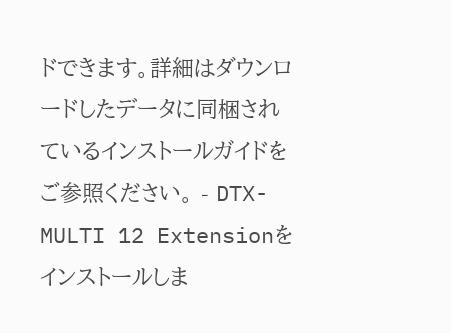ドできます。詳細はダウンロードしたデータに同梱されているインストールガイドをご参照ください。 - DTX-MULTI 12 Extensionをインストールしま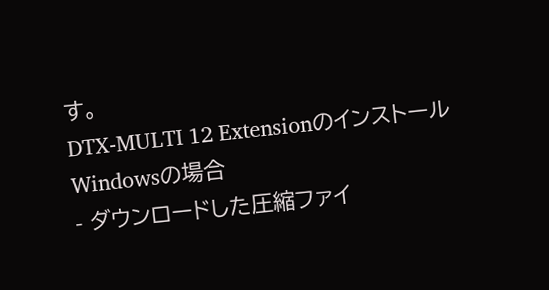す。
DTX-MULTI 12 Extensionのインストール
Windowsの場合
- ダウンロードした圧縮ファイ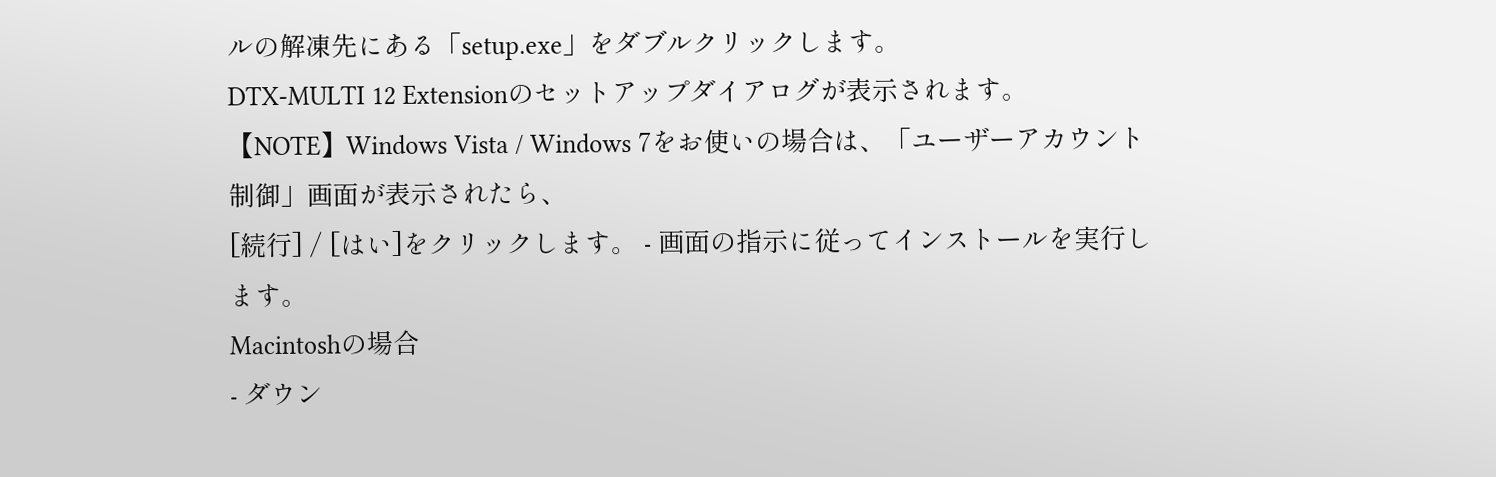ルの解凍先にある「setup.exe」をダブルクリックします。
DTX-MULTI 12 Extensionのセットアップダイアログが表示されます。
【NOTE】Windows Vista / Windows 7をお使いの場合は、「ユーザーアカウント制御」画面が表示されたら、
[続行] / [はい]をクリックします。 - 画面の指示に従ってインストールを実行します。
Macintoshの場合
- ダウン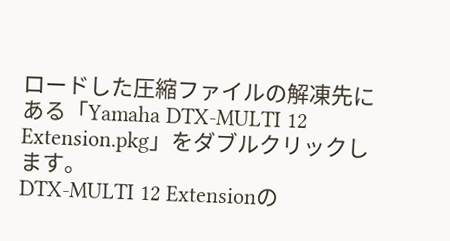ロードした圧縮ファイルの解凍先にある「Yamaha DTX-MULTI 12 Extension.pkg」をダブルクリックします。
DTX-MULTI 12 Extensionの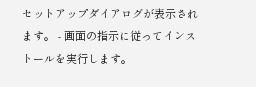セットアップダイアログが表示されます。 - 画面の指示に従ってインストールを実行します。